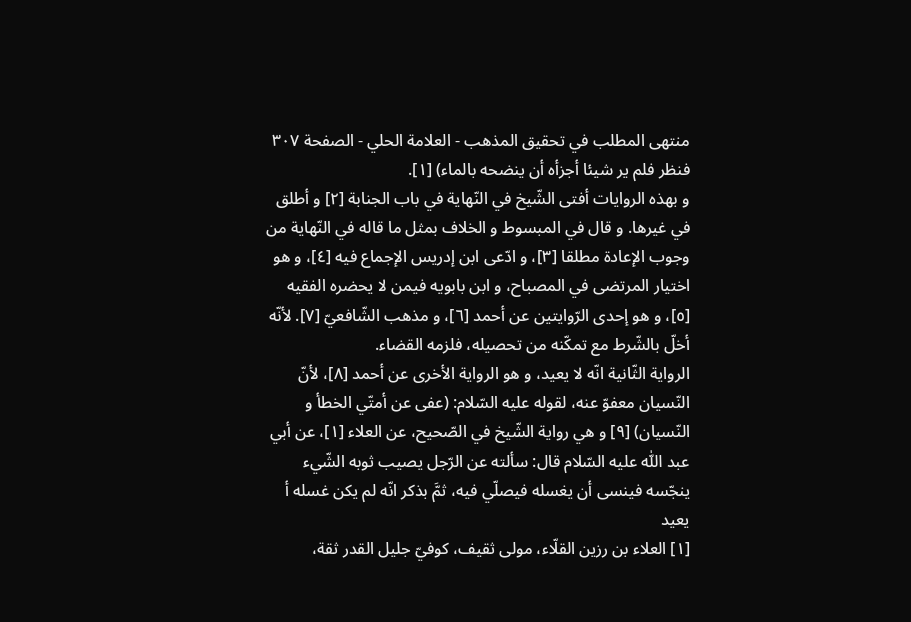منتهى المطلب في تحقيق المذهب - العلامة الحلي - الصفحة ٣٠٧
فنظر فلم ير شيئا أجزأه أن ينضحه بالماء) [١].
و بهذه الروايات أفتى الشّيخ في النّهاية في باب الجنابة [٢] و أطلق في غيرها. و قال في المبسوط و الخلاف بمثل ما قاله في النّهاية من وجوب الإعادة مطلقا [٣]، و ادّعى ابن إدريس الإجماع فيه [٤]، و هو اختيار المرتضى في المصباح، و ابن بابويه فيمن لا يحضره الفقيه [٥]، و هو إحدى الرّوايتين عن أحمد [٦]، و مذهب الشّافعيّ [٧]. لأنّه أخلّ بالشّرط مع تمكّنه من تحصيله، فلزمه القضاء.
الرواية الثّانية انّه لا يعيد، و هو الرواية الأخرى عن أحمد [٨]، لأنّ النّسيان معفوّ عنه، لقوله عليه السّلام: (عفى عن أمتّي الخطأ و النّسيان) [٩] و هي رواية الشّيخ في الصّحيح، عن العلاء [١]، عن أبي عبد اللّٰه عليه السّلام قال: سألته عن الرّجل يصيب ثوبه الشّيء ينجّسه فينسى أن يغسله فيصلّي فيه، ثمَّ بذكر انّه لم يكن غسله أ يعيد
[١] العلاء بن رزين القلّاء، مولى ثقيف، كوفيّ جليل القدر ثقة،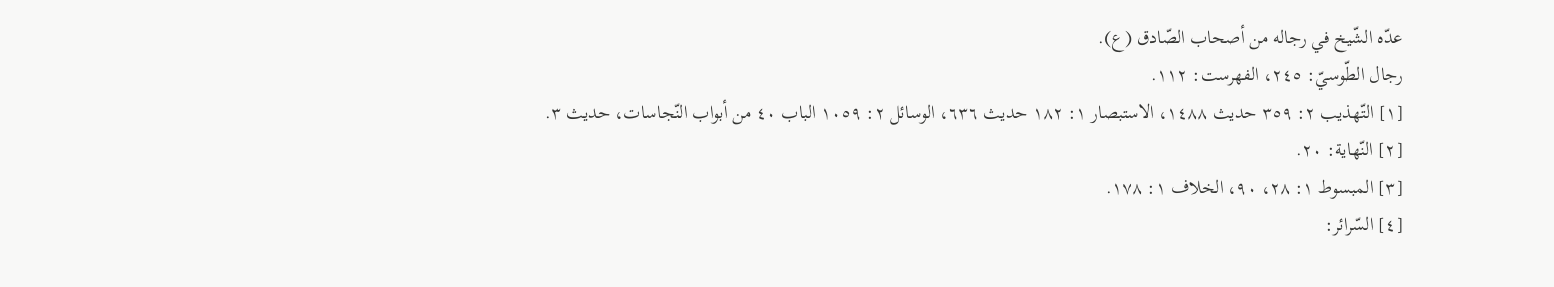عدّه الشّيخ في رجاله من أصحاب الصّادق (ع).
رجال الطّوسيّ: ٢٤٥، الفهرست: ١١٢.
[١] التّهذيب ٢: ٣٥٩ حديث ١٤٨٨، الاستبصار ١: ١٨٢ حديث ٦٣٦، الوسائل ٢: ١٠٥٩ الباب ٤٠ من أبواب النّجاسات، حديث ٣.
[٢] النّهاية: ٢٠.
[٣] المبسوط ١: ٢٨، ٩٠، الخلاف ١: ١٧٨.
[٤] السّرائر: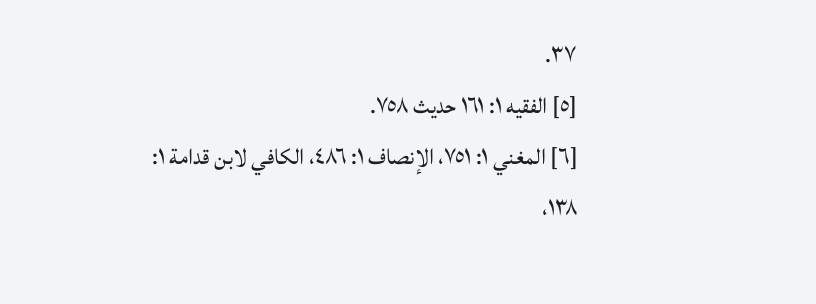٣٧.
[٥] الفقيه ١: ١٦١ حديث ٧٥٨.
[٦] المغني ١: ٧٥١، الإنصاف ١: ٤٨٦، الكافي لابن قدامة ١: ١٣٨،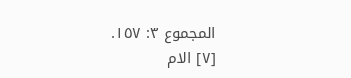المجموع ٣: ١٥٧.
[٧] الام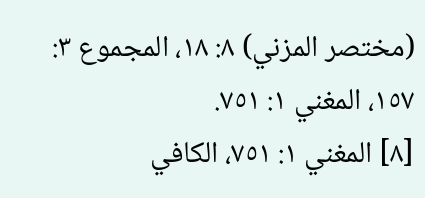(مختصر المزني) ٨: ١٨، المجموع ٣: ١٥٧، المغني ١: ٧٥١.
[٨] المغني ١: ٧٥١، الكافي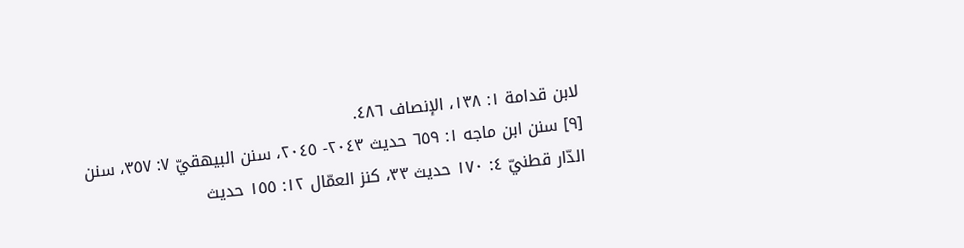لابن قدامة ١: ١٣٨، الإنصاف ٤٨٦.
[٩] سنن ابن ماجه ١: ٦٥٩ حديث ٢٠٤٣- ٢٠٤٥، سنن البيهقيّ ٧: ٣٥٧، سنن الدّار قطنيّ ٤: ١٧٠ حديث ٣٣، كنز العمّال ١٢: ١٥٥ حديث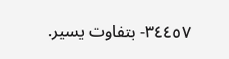٣٤٤٥٧- بتفاوت يسير.